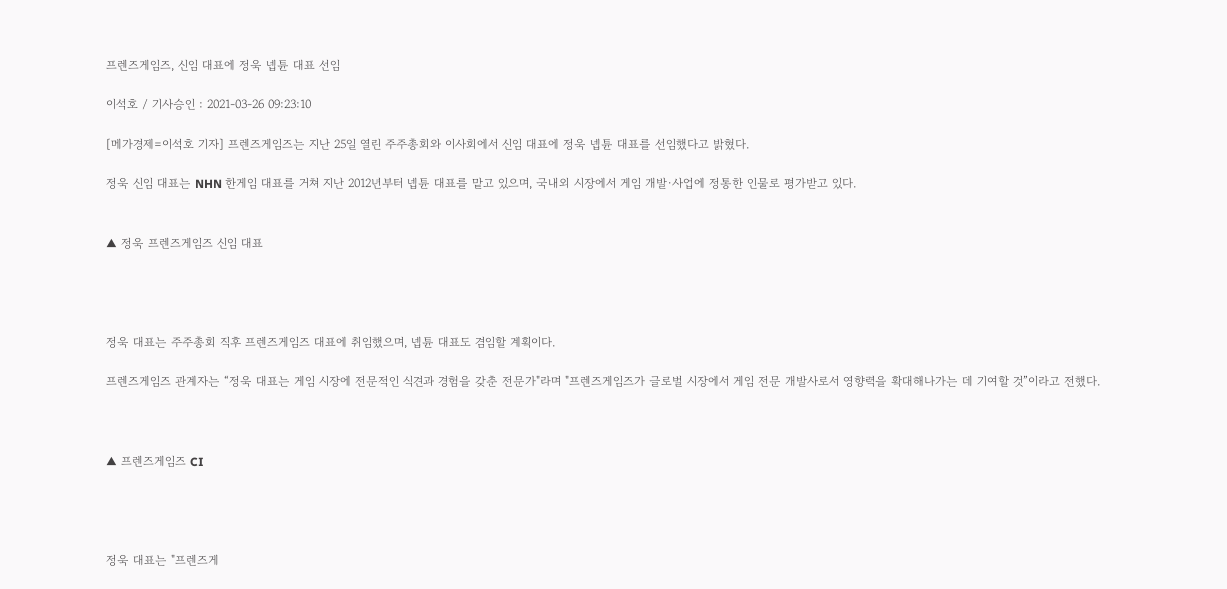프렌즈게임즈, 신임 대표에 정욱 넵튠 대표 선임

이석호 / 기사승인 : 2021-03-26 09:23:10

[메가경제=이석호 기자] 프렌즈게임즈는 지난 25일 열린 주주총회와 이사회에서 신임 대표에 정욱 넵튠 대표를 선임했다고 밝혔다.

정욱 신임 대표는 NHN 한게임 대표를 거쳐 지난 2012년부터 넵튠 대표를 맡고 있으며, 국내외 시장에서 게임 개발·사업에 정통한 인물로 평가받고 있다.


▲ 정욱 프렌즈게임즈 신임 대표




정욱 대표는 주주총회 직후 프렌즈게임즈 대표에 취임했으며, 넵튠 대표도 겸임할 계획이다.

프렌즈게임즈 관계자는 “정욱 대표는 게임 시장에 전문적인 식견과 경험을 갖춘 전문가"라며 "프렌즈게임즈가 글로벌 시장에서 게임 전문 개발사로서 영향력을 확대해나가는 데 기여할 것”이라고 전했다.



▲ 프렌즈게임즈 CI




정욱 대표는 "프렌즈게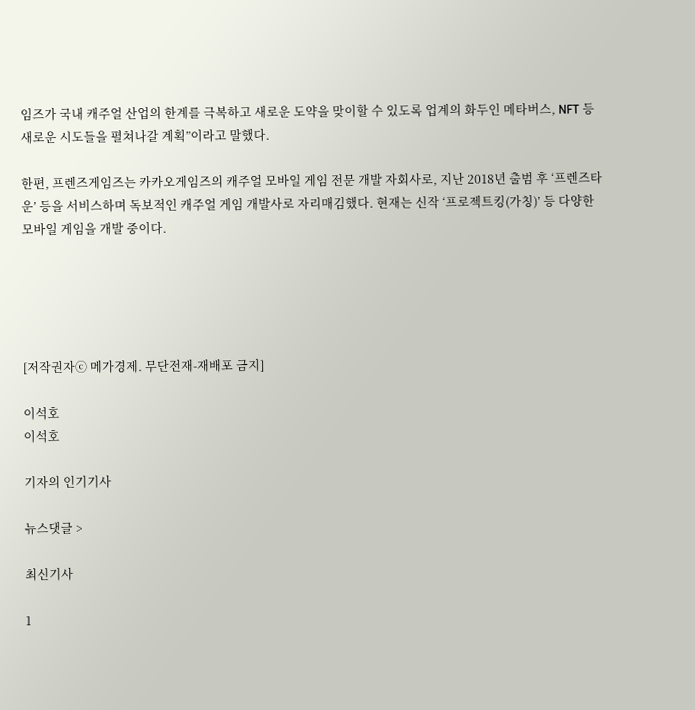임즈가 국내 캐주얼 산업의 한계를 극복하고 새로운 도약을 맞이할 수 있도록 업계의 화두인 메타버스, NFT 등 새로운 시도들을 펼쳐나갈 계획”이라고 말했다.

한편, 프렌즈게임즈는 카카오게임즈의 캐주얼 모바일 게임 전문 개발 자회사로, 지난 2018년 출범 후 ‘프렌즈타운’ 등을 서비스하며 독보적인 캐주얼 게임 개발사로 자리매김했다. 현재는 신작 ‘프로젝트킹(가칭)’ 등 다양한 모바일 게임을 개발 중이다.





[저작권자ⓒ 메가경제. 무단전재-재배포 금지]

이석호
이석호

기자의 인기기사

뉴스댓글 >

최신기사

1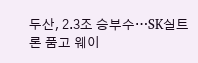두산, 2.3조 승부수…SK실트론 품고 웨이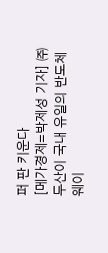퍼 판 키운다
[메가경제=박제성 기자] ㈜두산이 국내 유일의 반도체 웨이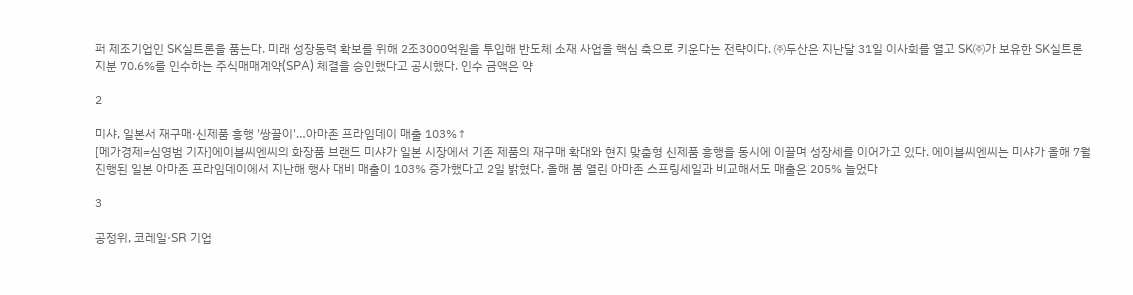퍼 제조기업인 SK실트론을 품는다. 미래 성장동력 확보를 위해 2조3000억원을 투입해 반도체 소재 사업을 핵심 축으로 키운다는 전략이다. ㈜두산은 지난달 31일 이사회를 열고 SK㈜가 보유한 SK실트론 지분 70.6%를 인수하는 주식매매계약(SPA) 체결을 승인했다고 공시했다. 인수 금액은 약

2

미샤, 일본서 재구매·신제품 흥행 '쌍끌이'…아마존 프라임데이 매출 103%↑
[메가경제=심영범 기자]에이블씨엔씨의 화장품 브랜드 미샤가 일본 시장에서 기존 제품의 재구매 확대와 현지 맞춤형 신제품 흥행을 동시에 이끌며 성장세를 이어가고 있다. 에이블씨엔씨는 미샤가 올해 7월 진행된 일본 아마존 프라임데이에서 지난해 행사 대비 매출이 103% 증가했다고 2일 밝혔다. 올해 봄 열린 아마존 스프링세일과 비교해서도 매출은 205% 늘었다

3

공정위, 코레일·SR 기업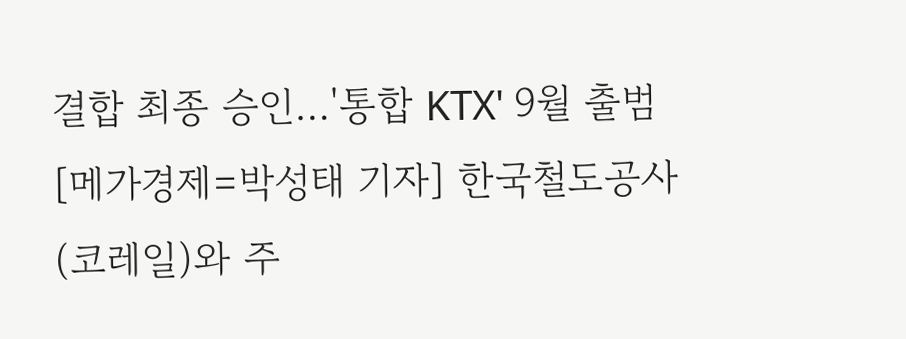결합 최종 승인…'통합 KTX' 9월 출범
[메가경제=박성태 기자] 한국철도공사(코레일)와 주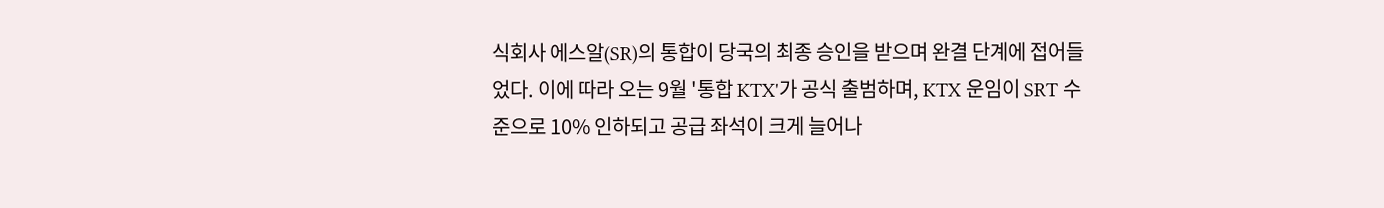식회사 에스알(SR)의 통합이 당국의 최종 승인을 받으며 완결 단계에 접어들었다. 이에 따라 오는 9월 '통합 KTX'가 공식 출범하며, KTX 운임이 SRT 수준으로 10% 인하되고 공급 좌석이 크게 늘어나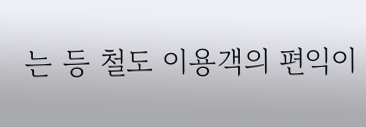는 등 철도 이용객의 편익이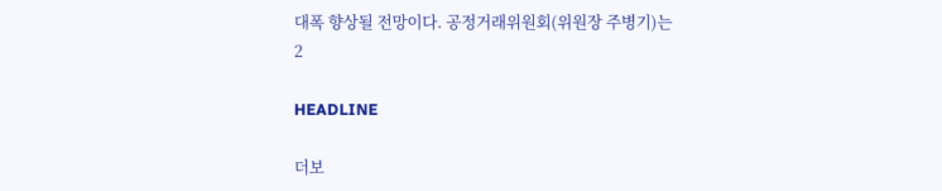대폭 향상될 전망이다. 공정거래위원회(위원장 주병기)는 2

HEADLINE

더보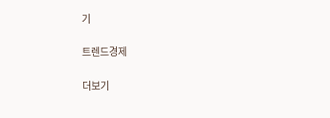기

트렌드경제

더보기